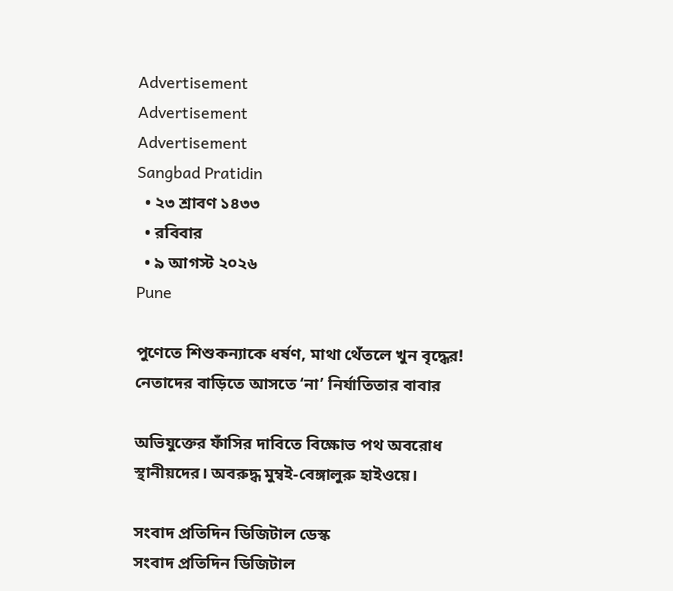Advertisement
Advertisement
Advertisement
Sangbad Pratidin
  • ২৩ শ্রাবণ ১৪৩৩
  • রবিবার
  • ৯ আগস্ট ২০২৬
Pune

পুণেতে শিশুকন্যাকে ধর্ষণ, মাথা থেঁতলে খুন বৃদ্ধের! নেতাদের বাড়িতে আসতে ‘না’ নির্যাতিতার বাবার

অভিযুক্তের ফাঁসির দাবিতে বিক্ষোভ পথ অবরোধ স্থানীয়দের। অবরুদ্ধ মুম্বই-বেঙ্গালুরু হাইওয়ে।

সংবাদ প্রতিদিন ডিজিটাল ডেস্ক
সংবাদ প্রতিদিন ডিজিটাল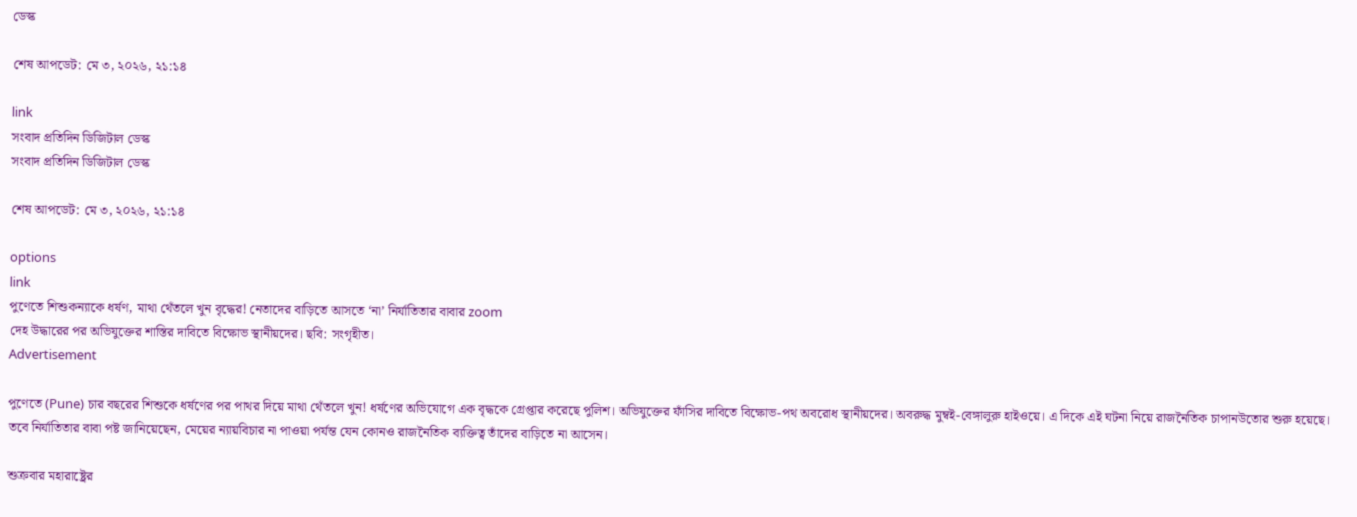ডেস্ক

শেষ আপডেট: মে ৩, ২০২৬, ২১:১৪

link
সংবাদ প্রতিদিন ডিজিটাল ডেস্ক
সংবাদ প্রতিদিন ডিজিটাল ডেস্ক

শেষ আপডেট: মে ৩, ২০২৬, ২১:১৪

options
link
পুণেতে শিশুকন্যাকে ধর্ষণ, মাথা থেঁতলে খুন বৃদ্ধের! নেতাদের বাড়িতে আসতে ‘না’ নির্যাতিতার বাবার zoom
দেহ উদ্ধারের পর অভিযুক্তের শাস্তির দাবিতে বিক্ষোভ স্থানীয়দের। ছবি: সংগৃহীত।
Advertisement

পুণেতে (Pune) চার বছরের শিশুকে ধর্ষণের পর পাথর দিয়ে মাথা থেঁতলে খুন! ধর্ষণের অভিযোগে এক বৃদ্ধকে গ্রেপ্তার করেছে পুলিশ। অভিযুক্তের ফাঁসির দাবিতে বিক্ষোভ-পথ অবরোধ স্থানীয়দের। অবরুদ্ধ মুম্বই-বেঙ্গালুরু হাইওয়ে। এ দিকে এই ঘটনা নিয়ে রাজনৈতিক চাপানউতোর শুরু হয়েছে। তবে নির্যাতিতার বাবা পষ্ট জানিয়েছেন, মেয়ের ন্যায়বিচার না পাওয়া পর্যন্ত যেন কোনও রাজনৈতিক ব্যক্তিত্ব তাঁদের বাড়িতে না আসেন।

শুক্রবার মহারাষ্ট্রের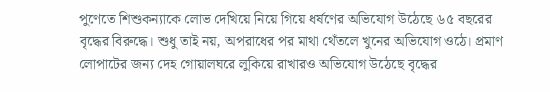পুণেতে শিশুকন্যাকে লোভ দেখিয়ে নিয়ে গিয়ে ধর্ষণের অভিযোগ উঠেছে ৬৫ বছরের বৃদ্ধের বিরুদ্ধে। শুধু তাই নয়, অপরাধের পর মাথা থেঁতলে খুনের অভিযোগ ওঠে। প্রমাণ লোপাটের জন্য দেহ গোয়ালঘরে লুকিয়ে রাখারও অভিযোগ উঠেছে বৃদ্ধের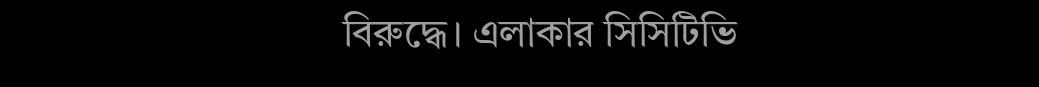বিরুদ্ধে। এলাকার সিসিটিভি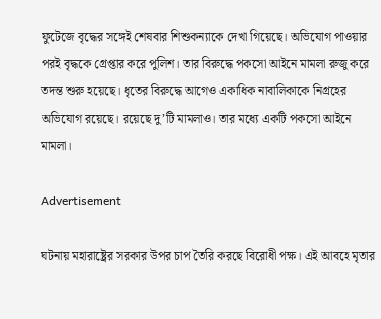ফুটেজে বৃদ্ধের সঙ্গেই শেষবার শিশুকন্যাকে দেখা গিয়েছে। অভিযোগ পাওয়ার পরই বৃদ্ধকে গ্রেপ্তার করে পুলিশ। তার বিরুদ্ধে পকসো আইনে মামলা রুজু করে তদন্ত শুরু হয়েছে। ধৃতের বিরুদ্ধে আগেও একাধিক নাবালিকাকে নিগ্রহের অভিযোগ রয়েছে। রয়েছে দু’টি মামলাও। তার মধ্যে একটি পকসো আইনে মামলা।

Advertisement

ঘটনায় মহারাষ্ট্রের সরকার উপর চাপ তৈরি করছে বিরোধী পক্ষ। এই আবহে মৃতার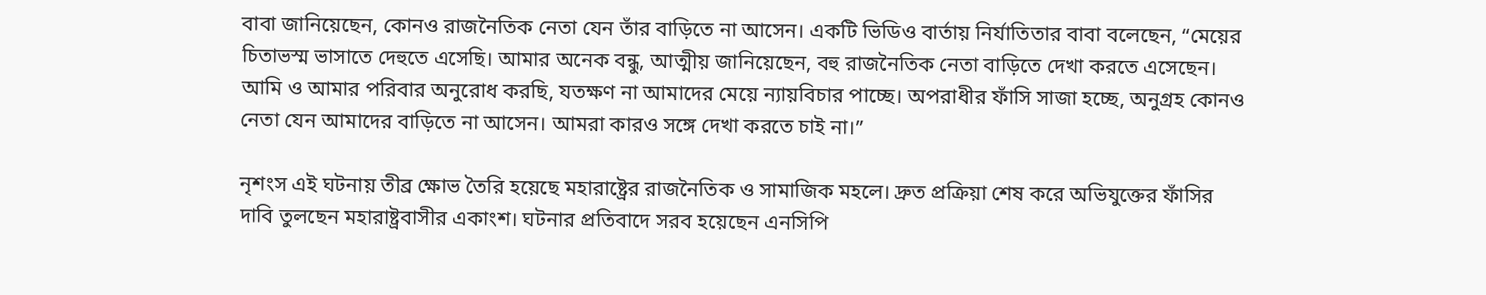বাবা জানিয়েছেন, কোনও রাজনৈতিক নেতা যেন তাঁর বাড়িতে না আসেন। একটি ভিডিও বার্তায় নির্যাতিতার বাবা বলেছেন, “মেয়ের চিতাভস্ম ভাসাতে দেহুতে এসেছি। আমার অনেক বন্ধু, আত্মীয় জানিয়েছেন, বহু রাজনৈতিক নেতা বাড়িতে দেখা করতে এসেছেন। আমি ও আমার পরিবার অনুরোধ করছি, যতক্ষণ না আমাদের মেয়ে ন্যায়বিচার পাচ্ছে। অপরাধীর ফাঁসি সাজা হচ্ছে, অনুগ্রহ কোনও নেতা যেন আমাদের বাড়িতে না আসেন। আমরা কারও সঙ্গে দেখা করতে চাই না।”

নৃশংস এই ঘটনায় তীব্র ক্ষোভ তৈরি হয়েছে মহারাষ্ট্রের রাজনৈতিক ও সামাজিক মহলে। দ্রুত প্রক্রিয়া শেষ করে অভিযুক্তের ফাঁসির দাবি তুলছেন মহারাষ্ট্রবাসীর একাংশ। ঘটনার প্রতিবাদে সরব হয়েছেন এনসিপি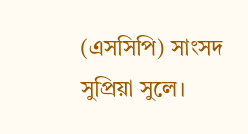(এসসিপি) সাংসদ সুপ্রিয়া সুলে।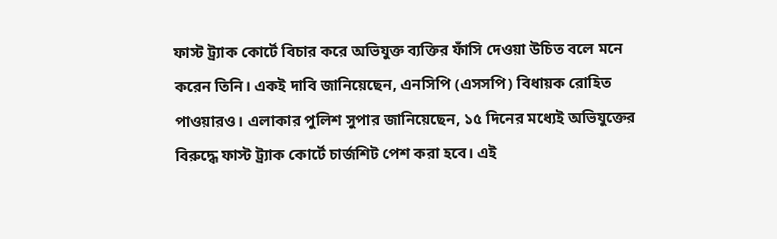ফাস্ট ট্র্যাক কোর্টে বিচার করে অভিযুক্ত ব্যক্তির ফাঁসি দেওয়া উচিত বলে মনে করেন তিনি। একই দাবি জানিয়েছেন, এনসিপি (এসসপি) বিধায়ক রোহিত পাওয়ারও। এলাকার পুলিশ সুপার জানিয়েছেন, ১৫ দিনের মধ্যেই অভিযুক্তের বিরুদ্ধে ফাস্ট ট্র্যাক কোর্টে চার্জশিট পেশ করা হবে। এই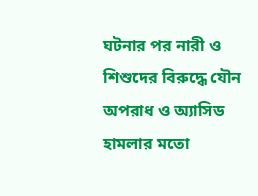ঘটনার পর নারী ও শিশুদের বিরুদ্ধে যৌন অপরাধ ও অ্যাসিড হামলার মতো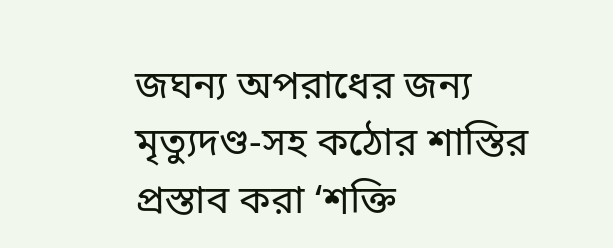জঘন্য অপরাধের জন্য মৃত্যুদণ্ড-সহ কঠোর শাস্তির প্রস্তাব করা ‘শক্তি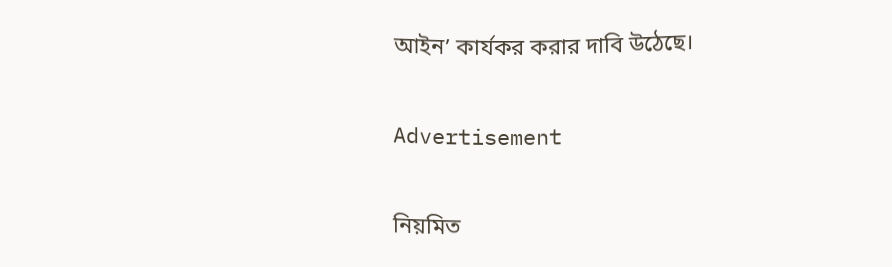আইন’ কার্যকর করার দাবি উঠেছে।

Advertisement

নিয়মিত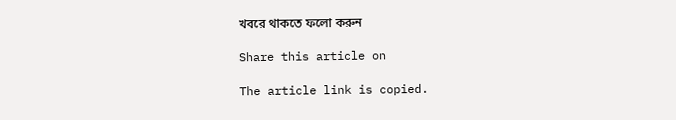খবরে থাকতে ফলো করুন

Share this article on

The article link is copied.